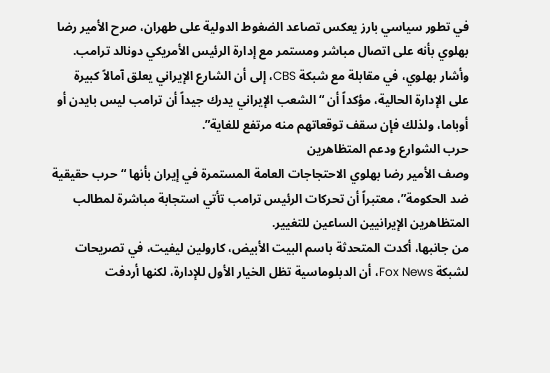في تطور سياسي بارز يعكس تصاعد الضغوط الدولية على طهران، صرح الأمير رضا بهلوي بأنه على اتصال مباشر ومستمر مع إدارة الرئيس الأمريكي دونالد ترامب. وأشار بهلوي، في مقابلة مع شبكة CBS، إلى أن الشارع الإيراني يعلق آمالاً كبيرة على الإدارة الحالية، مؤكداً أن “الشعب الإيراني يدرك جيداً أن ترامب ليس بايدن أو أوباما، ولذلك فإن سقف توقعاتهم منه مرتفع للغاية”.
حرب الشوارع ودعم المتظاهرين
وصف الأمير رضا بهلوي الاحتجاجات العامة المستمرة في إيران بأنها “حرب حقيقية ضد الحكومة”، معتبراً أن تحركات الرئيس ترامب تأتي استجابة مباشرة لمطالب المتظاهرين الإيرانيين الساعين للتغيير.
من جانبها، أكدت المتحدثة باسم البيت الأبيض، كارولين ليفيت، في تصريحات لشبكة Fox News، أن الدبلوماسية تظل الخيار الأول للإدارة، لكنها أردفت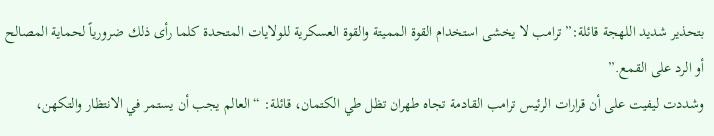بتحذير شديد اللهجة قائلة:”ترامب لا يخشى استخدام القوة المميتة والقوة العسكرية للولايات المتحدة كلما رأى ذلك ضرورياً لحماية المصالح أو الرد على القمع.”
وشددت ليفيت على أن قرارات الرئيس ترامب القادمة تجاه طهران تظل طي الكتمان، قائلة: “العالم يجب أن يستمر في الانتظار والتكهن،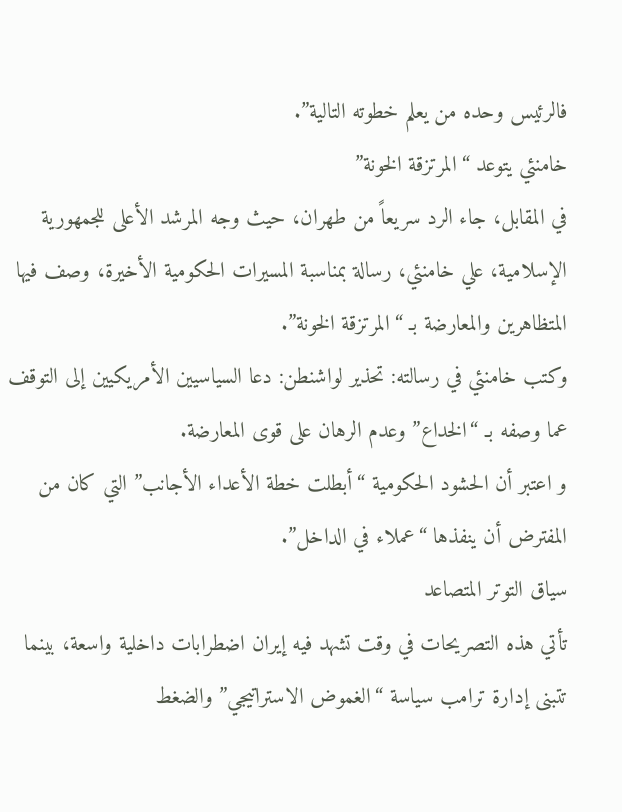فالرئيس وحده من يعلم خطوته التالية”.
خامنئي يتوعد “المرتزقة الخونة”
في المقابل، جاء الرد سريعاً من طهران، حيث وجه المرشد الأعلى للجمهورية الإسلامية، علي خامنئي، رسالة بمناسبة المسيرات الحكومية الأخيرة، وصف فيها المتظاهرين والمعارضة بـ “المرتزقة الخونة”.
وكتب خامنئي في رسالته: تحذير لواشنطن: دعا السياسيين الأمريكيين إلى التوقف عما وصفه بـ “الخداع” وعدم الرهان على قوى المعارضة.
و اعتبر أن الحشود الحكومية “أبطلت خطة الأعداء الأجانب” التي كان من المفترض أن ينفذها “عملاء في الداخل”.
سياق التوتر المتصاعد
تأتي هذه التصريحات في وقت تشهد فيه إيران اضطرابات داخلية واسعة، بينما تتبنى إدارة ترامب سياسة “الغموض الاستراتيجي” والضغط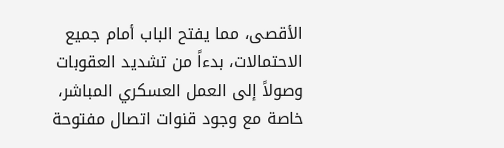الأقصى، مما يفتح الباب أمام جميع الاحتمالات، بدءاً من تشديد العقوبات وصولاً إلى العمل العسكري المباشر، خاصة مع وجود قنوات اتصال مفتوحة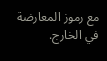مع رموز المعارضة في الخارج.